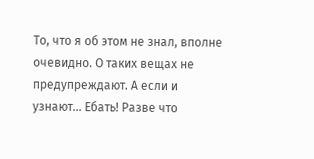То, что я об этом не знал, вполне очевидно. О таких вещах не предупреждают. А если и узнают... Ебать! Разве что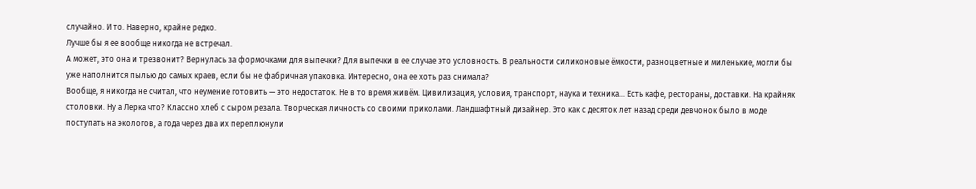случайно. И то. Наверно, крайне редко.
Лучше бы я ее вообще никогда не встречал.
А может, это она и трезвонит? Вернулась за формочками для выпечки? Для выпечки в ее случае это условность. В реальности силиконовые ёмкости, разноцветные и миленькие, могли бы уже наполнится пылью до самых краев, если бы не фабричная упаковка. Интересно, она ее хоть раз снимала?
Вообще, я никогда не считал, что неумение готовить — это недостаток. Не в то время живём. Цивилизация, условия, транспорт, наука и техника... Есть кафе, рестораны, доставки. На крайняк столовки. Ну а Лерка что? Классно хлеб с сыром резала. Творческая личность со своими приколами. Ландшафтный дизайнер. Это как с десяток лет назад среди девчонок было в моде поступать на экологов, а года через два их переплюнули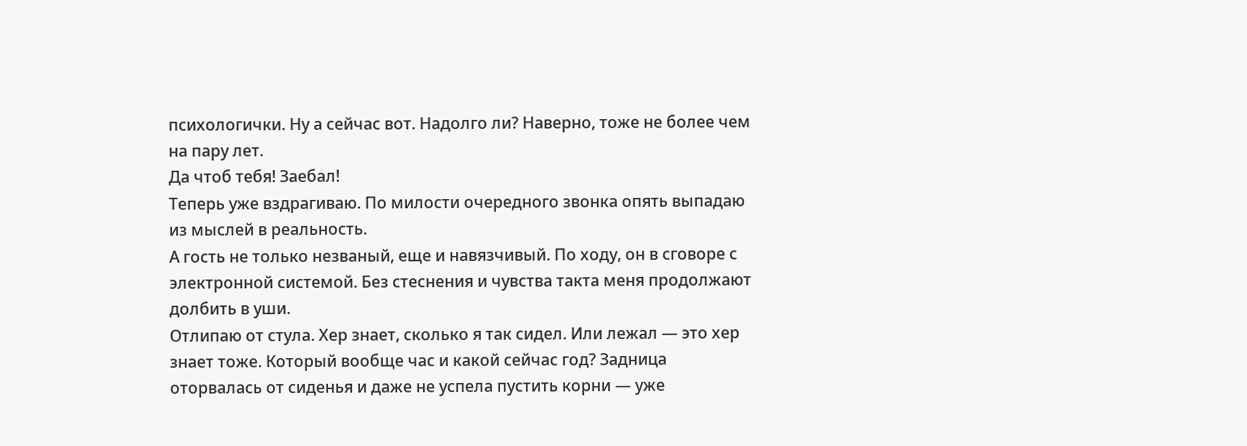психологички. Ну а сейчас вот. Надолго ли? Наверно, тоже не более чем на пару лет.
Да чтоб тебя! Заебал!
Теперь уже вздрагиваю. По милости очередного звонка опять выпадаю из мыслей в реальность.
А гость не только незваный, еще и навязчивый. По ходу, он в сговоре с электронной системой. Без стеснения и чувства такта меня продолжают долбить в уши.
Отлипаю от стула. Хер знает, сколько я так сидел. Или лежал — это хер знает тоже. Который вообще час и какой сейчас год? Задница оторвалась от сиденья и даже не успела пустить корни — уже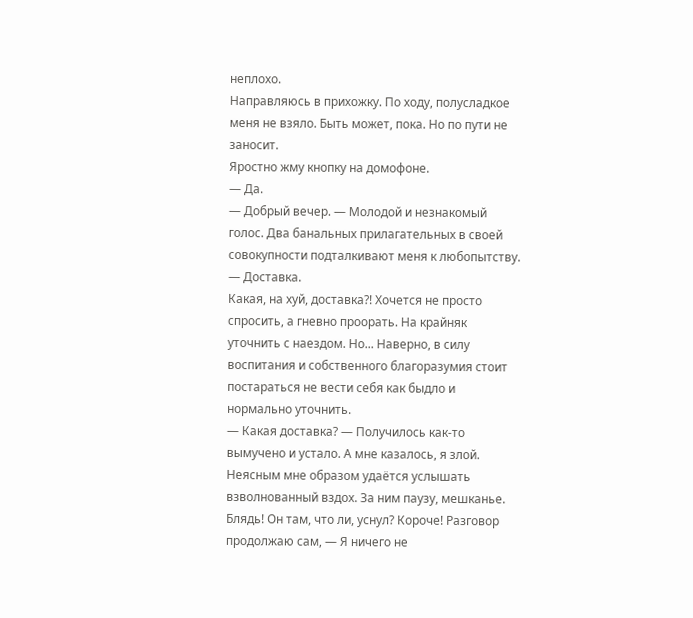неплохо.
Направляюсь в прихожку. По ходу, полусладкое меня не взяло. Быть может, пока. Но по пути не заносит.
Яростно жму кнопку на домофоне.
— Да.
— Добрый вечер. — Молодой и незнакомый голос. Два банальных прилагательных в своей совокупности подталкивают меня к любопытству. — Доставка.
Какая, на хуй, доставка?! Хочется не просто спросить, а гневно проорать. На крайняк уточнить с наездом. Но... Наверно, в силу воспитания и собственного благоразумия стоит постараться не вести себя как быдло и нормально уточнить.
— Какая доставка? — Получилось как-то вымучено и устало. А мне казалось, я злой. Неясным мне образом удаётся услышать взволнованный вздох. За ним паузу, мешканье. Блядь! Он там, что ли, уснул? Короче! Разговор продолжаю сам, — Я ничего не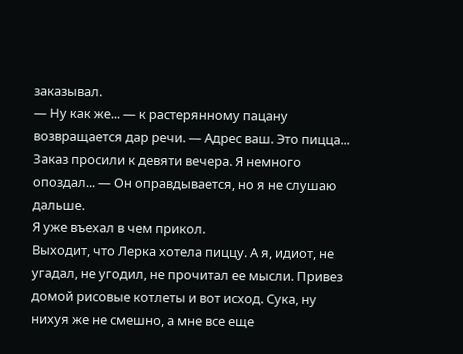заказывал.
— Ну как же... — к растерянному пацану возвращается дар речи. — Адрес ваш. Это пицца... Заказ просили к девяти вечера. Я немного опоздал... — Он оправдывается, но я не слушаю дальше.
Я уже въехал в чем прикол.
Выходит, что Лерка хотела пиццу. А я, идиот, не угадал, не угодил, не прочитал ее мысли. Привез домой рисовые котлеты и вот исход. Сука, ну нихуя же не смешно, а мне все еще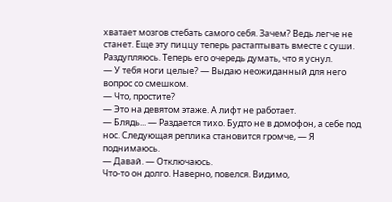хватает мозгов стебать самого себя. Зачем? Ведь легче не станет. Еще эту пиццу теперь растаптывать вместе с суши.
Раздупляюсь. Теперь его очередь думать, что я уснул.
— У тебя ноги целые? — Выдаю неожиданный для него вопрос со смешком.
— Что, простите?
— Это на девятом этаже. А лифт не работает.
— Блядь... — Раздается тихо. Будто не в домофон, а себе под нос. Следующая реплика становится громче, — Я поднимаюсь.
— Давай. — Отключаюсь.
Что-то он долго. Наверно, повелся. Видимо,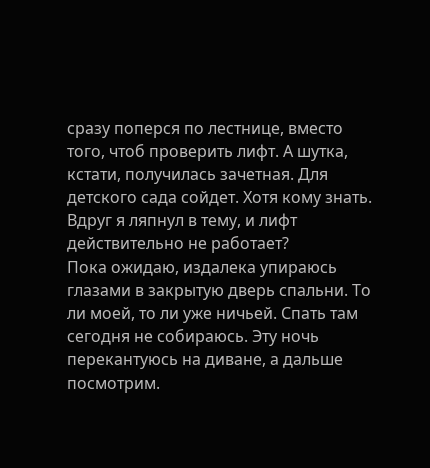сразу поперся по лестнице, вместо того, чтоб проверить лифт. А шутка, кстати, получилась зачетная. Для детского сада сойдет. Хотя кому знать. Вдруг я ляпнул в тему, и лифт действительно не работает?
Пока ожидаю, издалека упираюсь глазами в закрытую дверь спальни. То ли моей, то ли уже ничьей. Спать там сегодня не собираюсь. Эту ночь перекантуюсь на диване, а дальше посмотрим.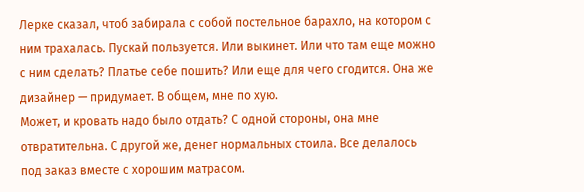Лерке сказал, чтоб забирала с собой постельное барахло, на котором с ним трахалась. Пускай пользуется. Или выкинет. Или что там еще можно с ним сделать? Платье себе пошить? Или еще для чего сгодится. Она же дизайнер — придумает. В общем, мне по хую.
Может, и кровать надо было отдать? С одной стороны, она мне отвратительна. С другой же, денег нормальных стоила. Все делалось под заказ вместе с хорошим матрасом.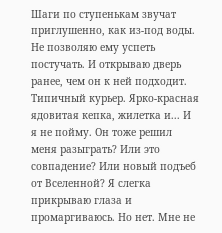Шаги по ступенькам звучат приглушенно, как из-под воды. Не позволяю ему успеть постучать. И открываю дверь ранее, чем он к ней подходит. Типичный курьер. Ярко-красная ядовитая кепка, жилетка и... И я не пойму. Он тоже решил меня разыграть? Или это совпадение? Или новый подъеб от Вселенной? Я слегка прикрываю глаза и промаргиваюсь. Но нет. Мне не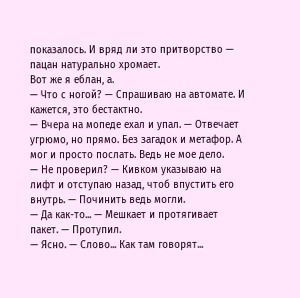показалось. И вряд ли это притворство — пацан натурально хромает.
Вот же я еблан, а.
— Что с ногой? — Спрашиваю на автомате. И кажется, это бестактно.
— Вчера на мопеде ехал и упал. — Отвечает угрюмо, но прямо. Без загадок и метафор. А мог и просто послать. Ведь не мое дело.
— Не проверил? — Кивком указываю на лифт и отступаю назад, чтоб впустить его внутрь. — Починить ведь могли.
— Да как-то... — Мешкает и протягивает пакет. — Протупил.
— Ясно. — Слово... Как там говорят...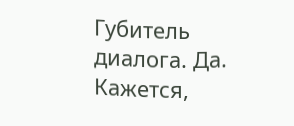Губитель диалога. Да. Кажется,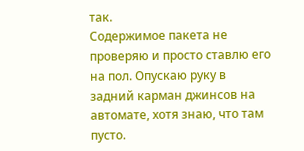так.
Содержимое пакета не проверяю и просто ставлю его на пол. Опускаю руку в задний карман джинсов на автомате, хотя знаю, что там пусто.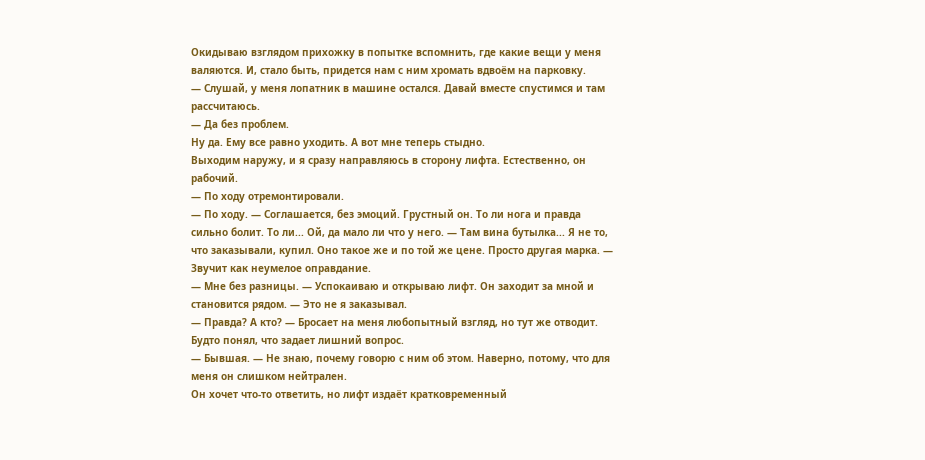Окидываю взглядом прихожку в попытке вспомнить, где какие вещи у меня валяются. И, стало быть, придется нам с ним хромать вдвоём на парковку.
— Слушай, у меня лопатник в машине остался. Давай вместе спустимся и там рассчитаюсь.
— Да без проблем.
Ну да. Ему все равно уходить. А вот мне теперь стыдно.
Выходим наружу, и я сразу направляюсь в сторону лифта. Естественно, он рабочий.
— По ходу отремонтировали.
— По ходу. — Соглашается, без эмоций. Грустный он. То ли нога и правда сильно болит. То ли... Ой, да мало ли что у него. — Там вина бутылка... Я не то, что заказывали, купил. Оно такое же и по той же цене. Просто другая марка. — Звучит как неумелое оправдание.
— Мне без разницы. — Успокаиваю и открываю лифт. Он заходит за мной и становится рядом. — Это не я заказывал.
— Правда? А кто? — Бросает на меня любопытный взгляд, но тут же отводит. Будто понял, что задает лишний вопрос.
— Бывшая. — Не знаю, почему говорю с ним об этом. Наверно, потому, что для меня он слишком нейтрален.
Он хочет что-то ответить, но лифт издаёт кратковременный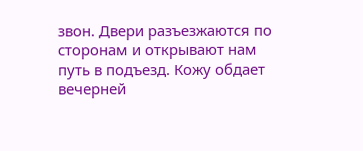звон. Двери разъезжаются по сторонам и открывают нам путь в подъезд. Кожу обдает вечерней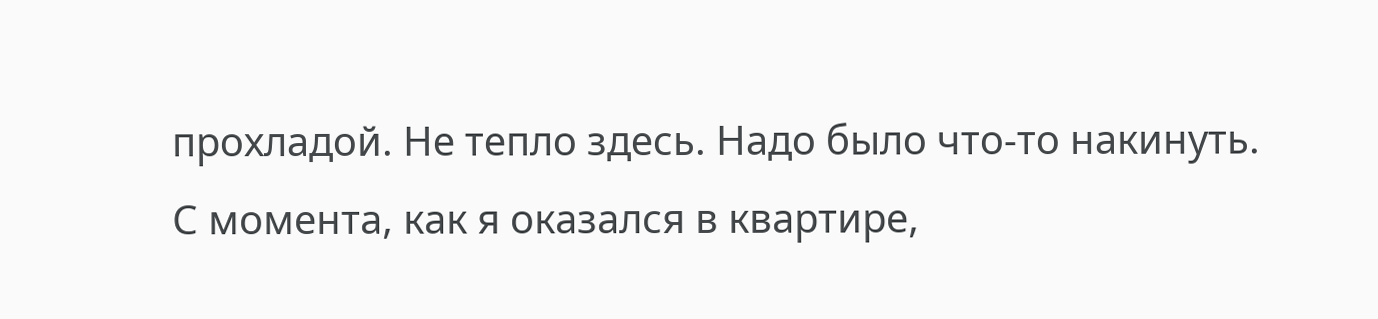прохладой. Не тепло здесь. Надо было что-то накинуть.
С момента, как я оказался в квартире,